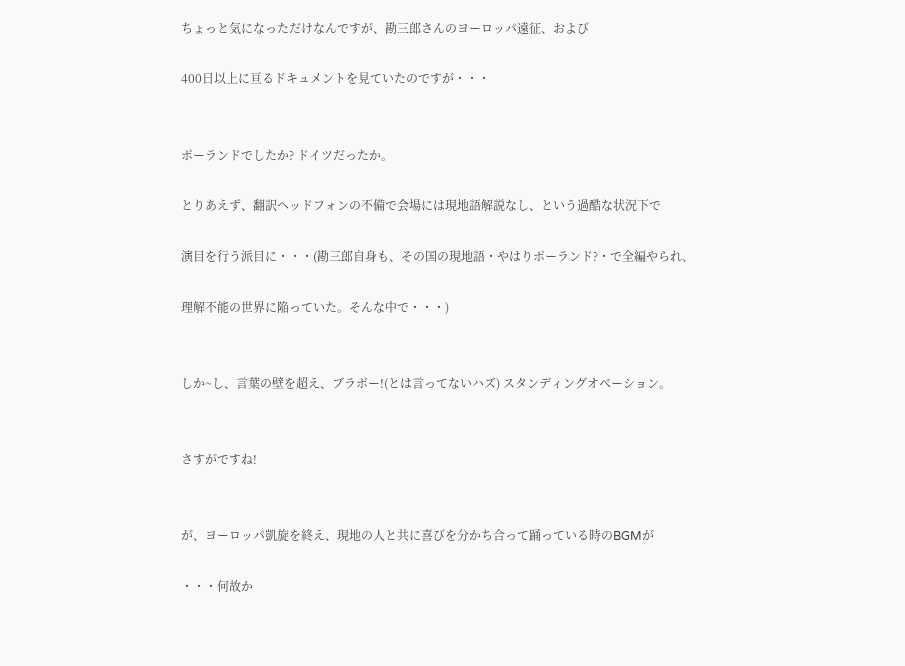ちょっと気になっただけなんですが、勘三郎さんのヨーロッパ遠征、および

400日以上に亘るドキュメントを見ていたのですが・・・


ポーランドでしたか? ドイツだったか。

とりあえず、翻訳ヘッドフォンの不備で会場には現地語解説なし、という過酷な状況下で

演目を行う派目に・・・(勘三郎自身も、その国の現地語・やはりポーランド?・で全編やられ、

理解不能の世界に陥っていた。そんな中で・・・)


しか~し、言葉の壁を超え、ブラボー!(とは言ってないハズ) スタンディングオベーション。


さすがですね!


が、ヨーロッパ凱旋を終え、現地の人と共に喜びを分かち合って踊っている時のBGMが

・・・何故か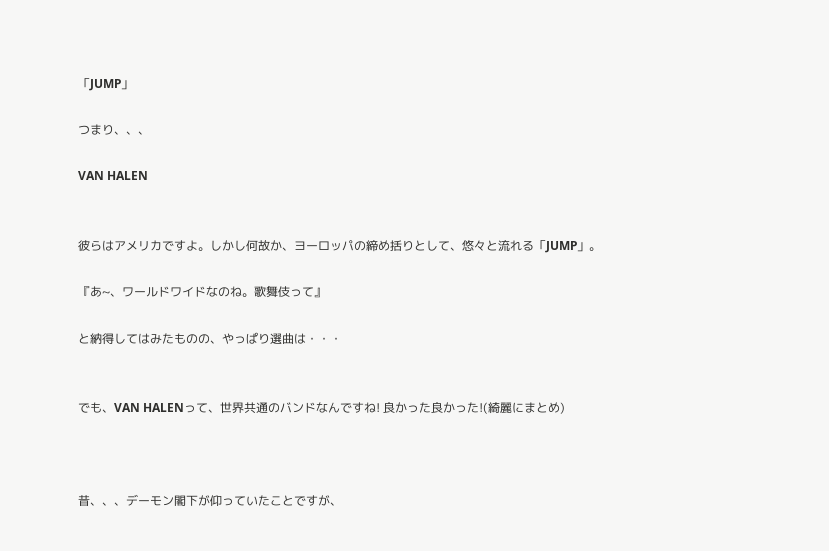「JUMP」

つまり、、、

VAN HALEN


彼らはアメリカですよ。しかし何故か、ヨーロッパの締め括りとして、悠々と流れる「JUMP」。

『あ~、ワールドワイドなのね。歌舞伎って』

と納得してはみたものの、やっぱり選曲は・・・


でも、VAN HALENって、世界共通のバンドなんですね! 良かった良かった!(綺麗にまとめ)



昔、、、デーモン閣下が仰っていたことですが、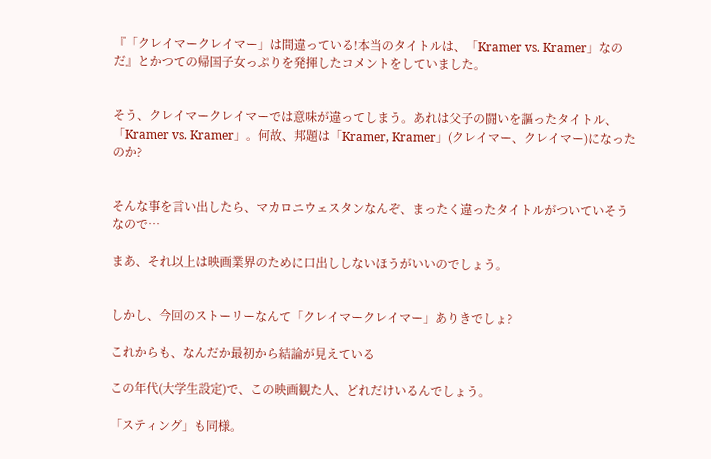『「クレイマークレイマー」は間違っている!本当のタイトルは、「Kramer vs. Kramer」なのだ』とかつての帰国子女っぷりを発揮したコメントをしていました。


そう、クレイマークレイマーでは意味が違ってしまう。あれは父子の闘いを謳ったタイトル、「Kramer vs. Kramer」。何故、邦題は「Kramer, Kramer」(クレイマー、クレイマー)になったのか?


そんな事を言い出したら、マカロニウェスタンなんぞ、まったく違ったタイトルがついていそうなので…

まあ、それ以上は映画業界のために口出ししないほうがいいのでしょう。


しかし、今回のストーリーなんて「クレイマークレイマー」ありきでしょ?

これからも、なんだか最初から結論が見えている

この年代(大学生設定)で、この映画観た人、どれだけいるんでしょう。

「スティング」も同様。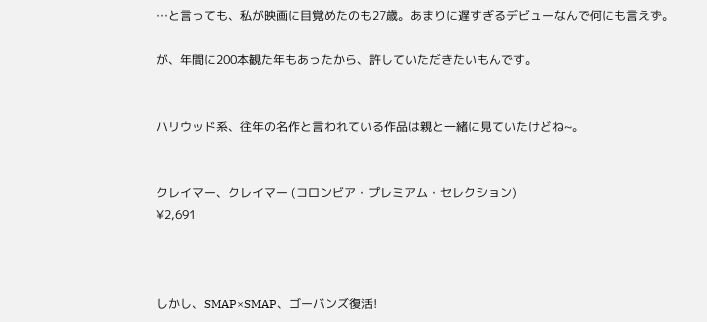…と言っても、私が映画に目覚めたのも27歳。あまりに遅すぎるデビューなんで何にも言えず。

が、年間に200本観た年もあったから、許していただきたいもんです。


ハリウッド系、往年の名作と言われている作品は親と一緒に見ていたけどね~。


クレイマー、クレイマー (コロンビア・プレミアム・セレクション)
¥2,691



しかし、SMAP×SMAP、ゴーバンズ復活!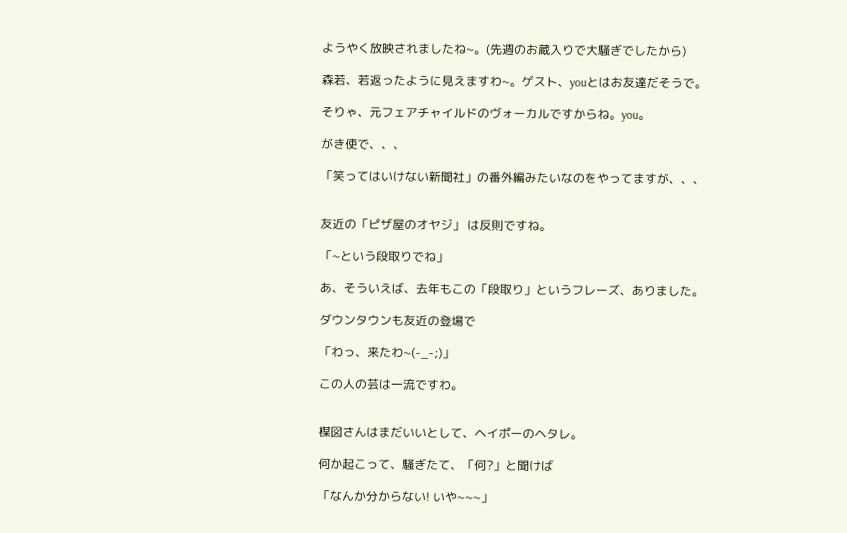ようやく放映されましたね~。(先週のお蔵入りで大騒ぎでしたから)

森若、若返ったように見えますわ~。ゲスト、youとはお友達だそうで。

そりゃ、元フェアチャイルドのヴォーカルですからね。you。

がき使で、、、

「笑ってはいけない新聞社」の番外編みたいなのをやってますが、、、


友近の「ピザ屋のオヤジ」 は反則ですね。

「~という段取りでね」

あ、そういえば、去年もこの「段取り」というフレーズ、ありました。

ダウンタウンも友近の登場で

「わっ、来たわ~(-_-;)」

この人の芸は一流ですわ。


楳図さんはまだいいとして、ヘイポーのヘタレ。

何か起こって、騒ぎたて、「何?」と聞けば

「なんか分からない! いや~~~」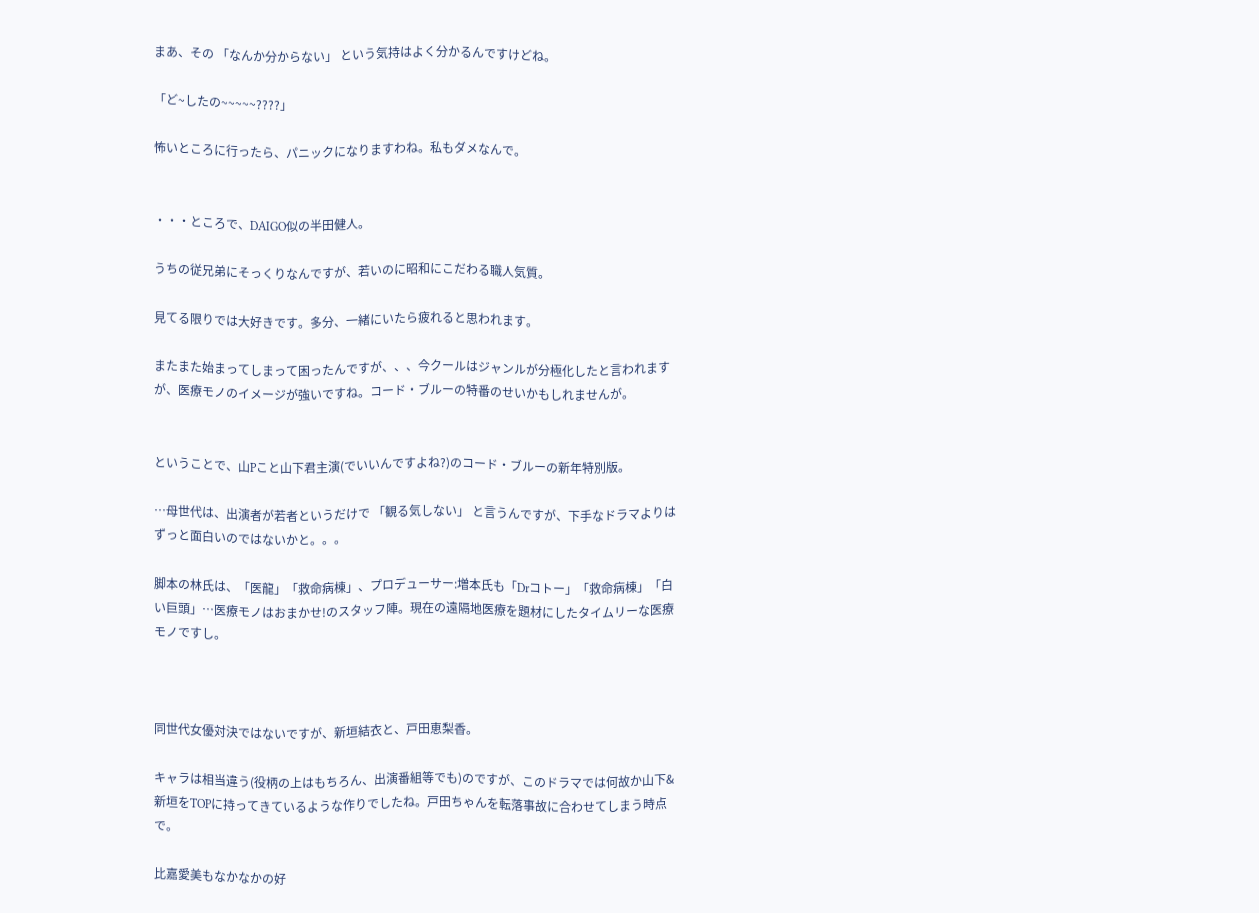まあ、その 「なんか分からない」 という気持はよく分かるんですけどね。

「ど~したの~~~~~????」

怖いところに行ったら、パニックになりますわね。私もダメなんで。


・・・ところで、DAIGO似の半田健人。

うちの従兄弟にそっくりなんですが、若いのに昭和にこだわる職人気質。

見てる限りでは大好きです。多分、一緒にいたら疲れると思われます。

またまた始まってしまって困ったんですが、、、今クールはジャンルが分極化したと言われますが、医療モノのイメージが強いですね。コード・ブルーの特番のせいかもしれませんが。


ということで、山Pこと山下君主演(でいいんですよね?)のコード・ブルーの新年特別版。

…母世代は、出演者が若者というだけで 「観る気しない」 と言うんですが、下手なドラマよりはずっと面白いのではないかと。。。

脚本の林氏は、「医龍」「救命病棟」、プロデューサー:増本氏も「Drコトー」「救命病棟」「白い巨頭」…医療モノはおまかせ!のスタッフ陣。現在の遠隔地医療を題材にしたタイムリーな医療モノですし。



同世代女優対決ではないですが、新垣結衣と、戸田恵梨香。

キャラは相当違う(役柄の上はもちろん、出演番組等でも)のですが、このドラマでは何故か山下&新垣をTOPに持ってきているような作りでしたね。戸田ちゃんを転落事故に合わせてしまう時点で。

比嘉愛美もなかなかの好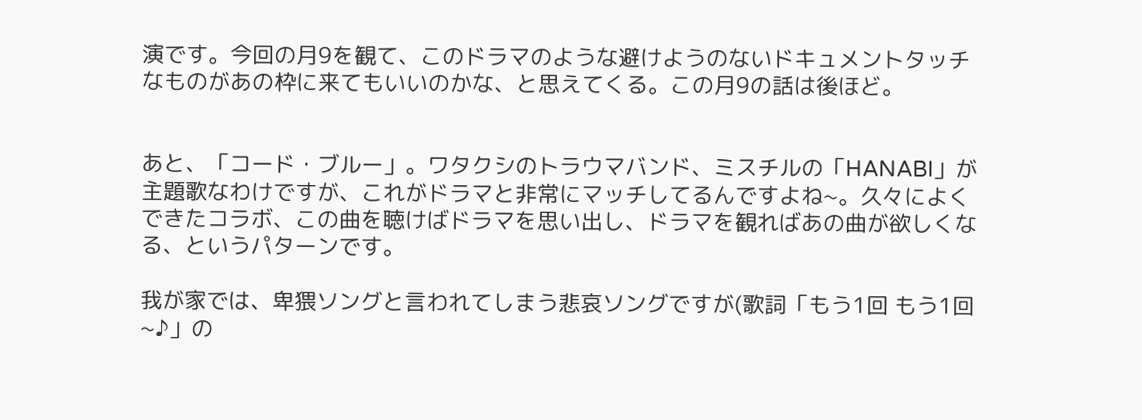演です。今回の月9を観て、このドラマのような避けようのないドキュメントタッチなものがあの枠に来てもいいのかな、と思えてくる。この月9の話は後ほど。


あと、「コード・ブルー」。ワタクシのトラウマバンド、ミスチルの「HANABI」が主題歌なわけですが、これがドラマと非常にマッチしてるんですよね~。久々によくできたコラボ、この曲を聴けばドラマを思い出し、ドラマを観ればあの曲が欲しくなる、というパターンです。

我が家では、卑猥ソングと言われてしまう悲哀ソングですが(歌詞「もう1回 もう1回~♪」の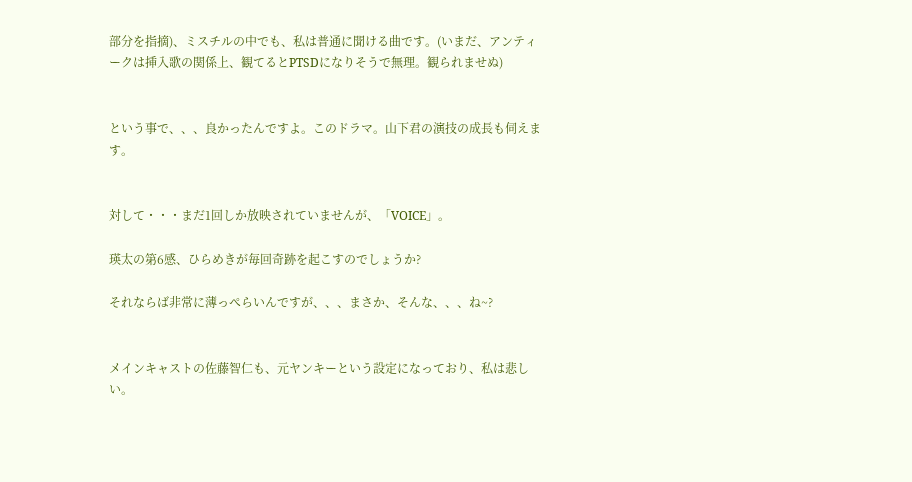部分を指摘)、ミスチルの中でも、私は普通に聞ける曲です。(いまだ、アンティークは挿入歌の関係上、観てるとPTSDになりそうで無理。観られませぬ)


という事で、、、良かったんですよ。このドラマ。山下君の演技の成長も伺えます。


対して・・・まだ1回しか放映されていませんが、「VOICE」。

瑛太の第6感、ひらめきが毎回奇跡を起こすのでしょうか?

それならば非常に薄っぺらいんですが、、、まさか、そんな、、、ね~?


メインキャストの佐藤智仁も、元ヤンキーという設定になっており、私は悲しい。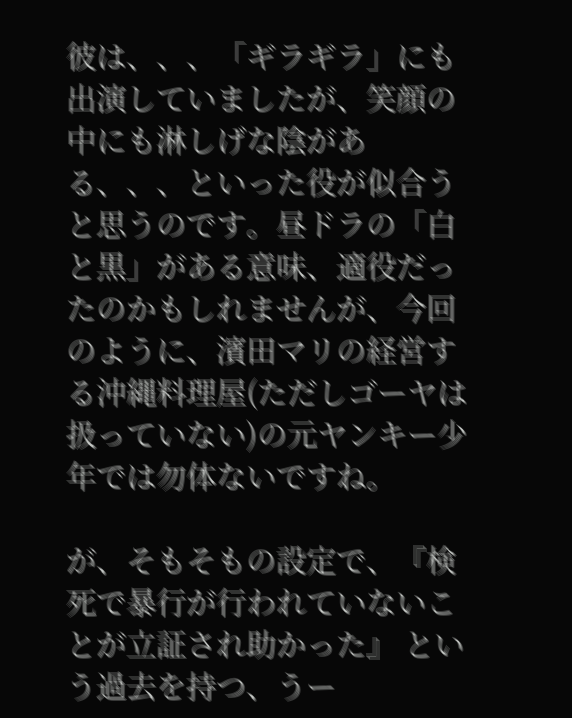彼は、、、「ギラギラ」にも出演していましたが、笑顔の中にも淋しげな陰がある、、、といった役が似合うと思うのです。昼ドラの「白と黒」がある意味、適役だったのかもしれませんが、今回のように、濱田マリの経営する沖縄料理屋(ただしゴーヤは扱っていない)の元ヤンキー少年では勿体ないですね。

が、そもそもの設定で、『検死で暴行が行われていないことが立証され助かった』 という過去を持つ、うー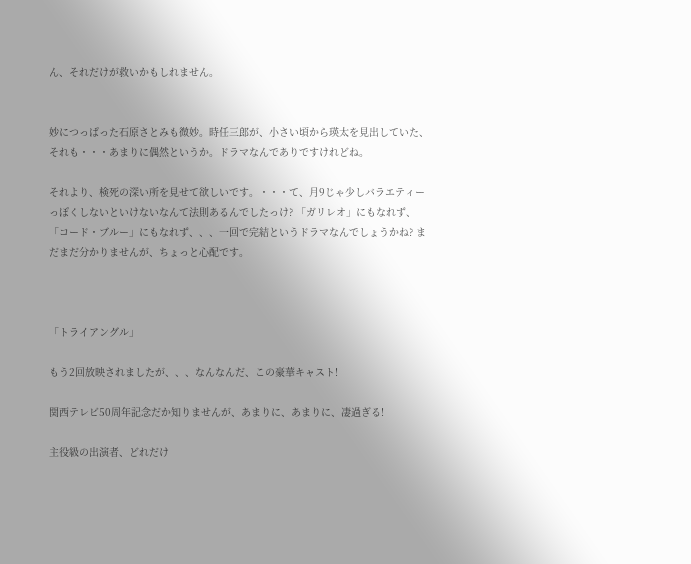ん、それだけが救いかもしれません。


妙につっぱった石原さとみも微妙。時任三郎が、小さい頃から瑛太を見出していた、それも・・・あまりに偶然というか。ドラマなんでありですけれどね。

それより、検死の深い所を見せて欲しいです。・・・て、月9じゃ少しバラエティーっぽくしないといけないなんて法則あるんでしたっけ? 「ガリレオ」にもなれず、「コード・ブルー」にもなれず、、、一回で完結というドラマなんでしょうかね? まだまだ分かりませんが、ちょっと心配です。



「トライアングル」

もう2回放映されましたが、、、なんなんだ、この豪華キャスト!

関西テレビ50周年記念だか知りませんが、あまりに、あまりに、凄過ぎる!

主役級の出演者、どれだけ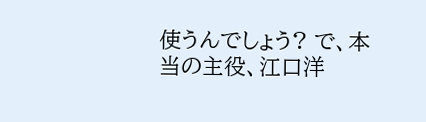使うんでしょう? で、本当の主役、江口洋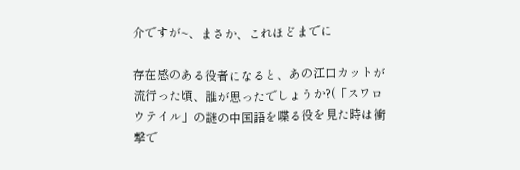介ですが~、まさか、これほどまでに

存在感のある役者になると、あの江口カットが流行った頃、誰が思ったでしょうか?(「スワロウテイル」の謎の中国語を喋る役を見た時は衝撃で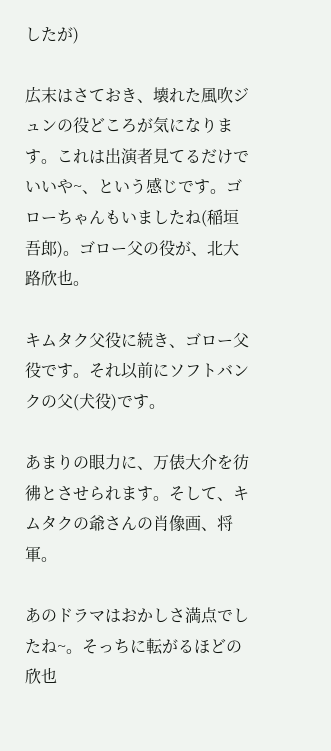したが)

広末はさておき、壊れた風吹ジュンの役どころが気になります。これは出演者見てるだけでいいや~、という感じです。ゴローちゃんもいましたね(稲垣吾郎)。ゴロー父の役が、北大路欣也。

キムタク父役に続き、ゴロー父役です。それ以前にソフトバンクの父(犬役)です。

あまりの眼力に、万俵大介を彷彿とさせられます。そして、キムタクの爺さんの肖像画、将軍。

あのドラマはおかしさ満点でしたね~。そっちに転がるほどの欣也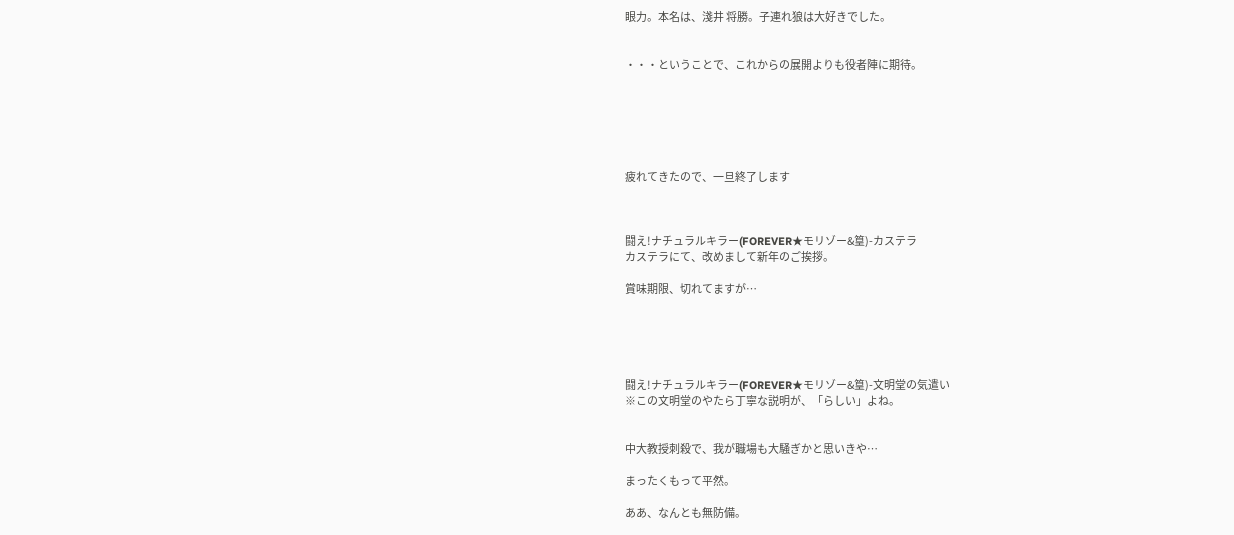眼力。本名は、淺井 将勝。子連れ狼は大好きでした。


・・・ということで、これからの展開よりも役者陣に期待。






疲れてきたので、一旦終了します



闘え!ナチュラルキラー(FOREVER★モリゾー&篁)-カステラ
カステラにて、改めまして新年のご挨拶。

賞味期限、切れてますが…





闘え!ナチュラルキラー(FOREVER★モリゾー&篁)-文明堂の気遣い
※この文明堂のやたら丁寧な説明が、「らしい」よね。


中大教授刺殺で、我が職場も大騒ぎかと思いきや…

まったくもって平然。

ああ、なんとも無防備。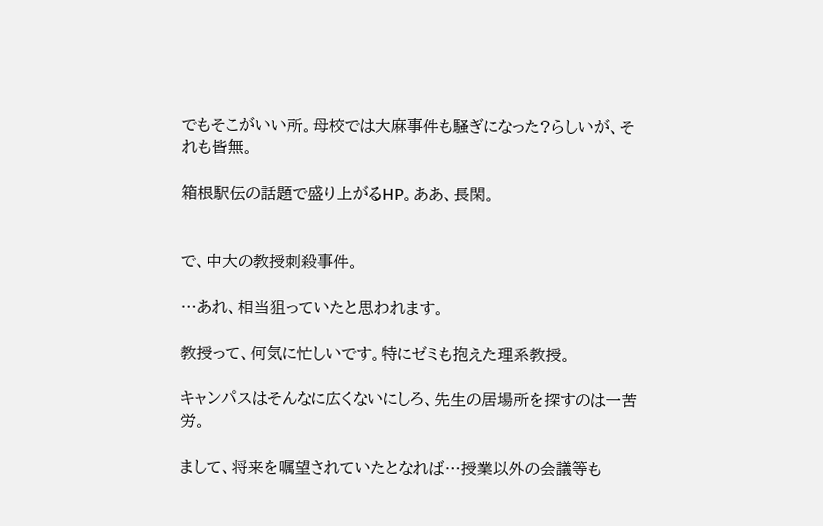でもそこがいい所。母校では大麻事件も騒ぎになった?らしいが、それも皆無。

箱根駅伝の話題で盛り上がるHP。ああ、長閑。


で、中大の教授刺殺事件。

…あれ、相当狙っていたと思われます。

教授って、何気に忙しいです。特にゼミも抱えた理系教授。

キャンパスはそんなに広くないにしろ、先生の居場所を探すのは一苦労。

まして、将来を嘱望されていたとなれば…授業以外の会議等も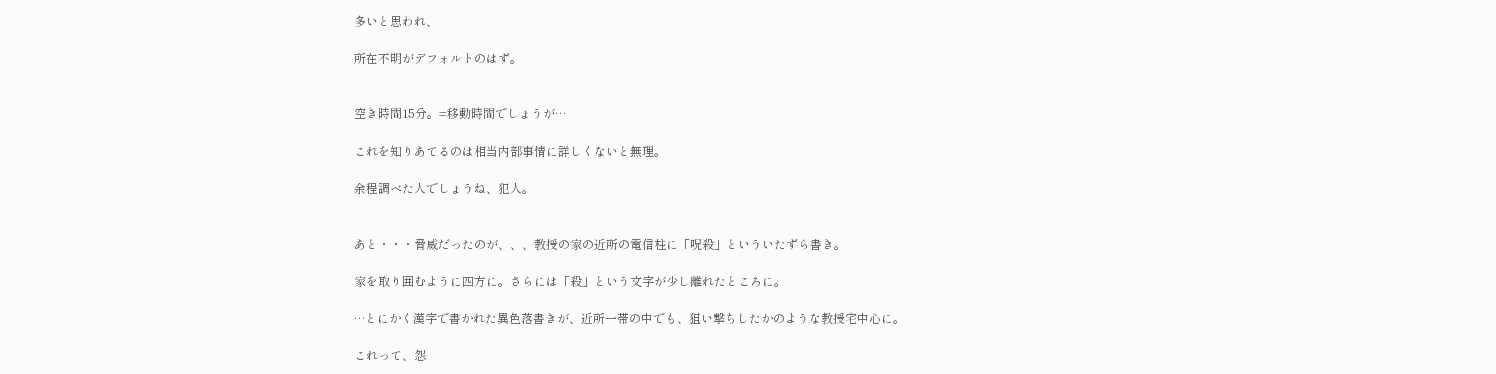多いと思われ、

所在不明がデフォルトのはず。


空き時間15分。=移動時間でしょうが…

これを知りあてるのは相当内部事情に詳しくないと無理。

余程調べた人でしょうね、犯人。


あと・・・脅威だったのが、、、教授の家の近所の電信柱に「呪殺」といういたずら書き。

家を取り囲むように四方に。さらには「殺」という文字が少し離れたところに。

…とにかく漢字で書かれた異色落書きが、近所一帯の中でも、狙い撃ちしたかのような教授宅中心に。

これって、怨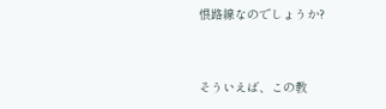恨路線なのでしょうか?


そういえば、この教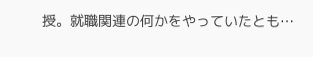授。就職関連の何かをやっていたとも…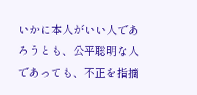いかに本人がいい人であろうとも、公平聡明な人であっても、不正を指摘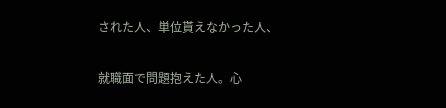された人、単位貰えなかった人、

就職面で問題抱えた人。心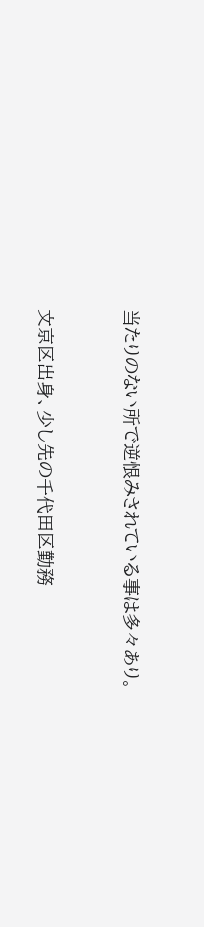当たりのない所で逆恨みされている事は多々あり。


文京区出身、少し先の千代田区勤務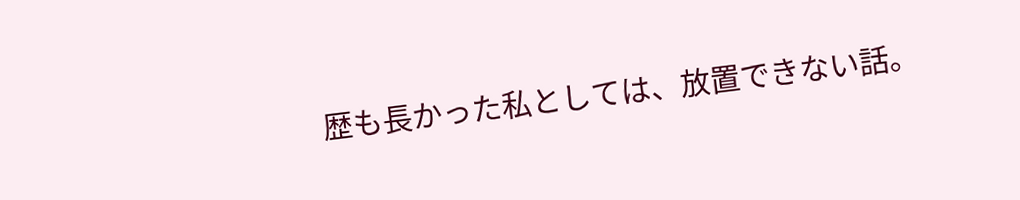歴も長かった私としては、放置できない話。